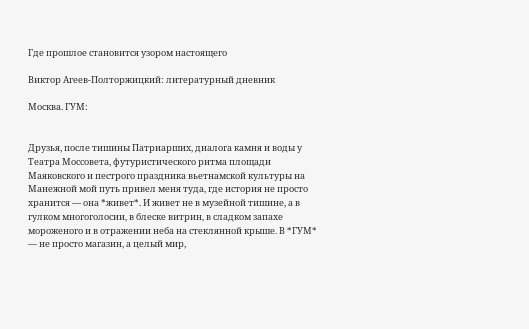Где прошлое становится узором настоящего

Виктор Агеев-Полторжицкий: литературный дневник

Москва. ГУМ:


Друзья, после тишины Патриарших, диалога камня и воды у Театра Моссовета, футуристического ритма площади Маяковского и пестрого праздника вьетнамской культуры на Манежной мой путь привел меня туда, где история не просто хранится — она *живет*. И живет не в музейной тишине, а в гулком многоголосии, в блеске витрин, в сладком запахе мороженого и в отражении неба на стеклянной крыше. В *ГУМ* — не просто магазин, а целый мир,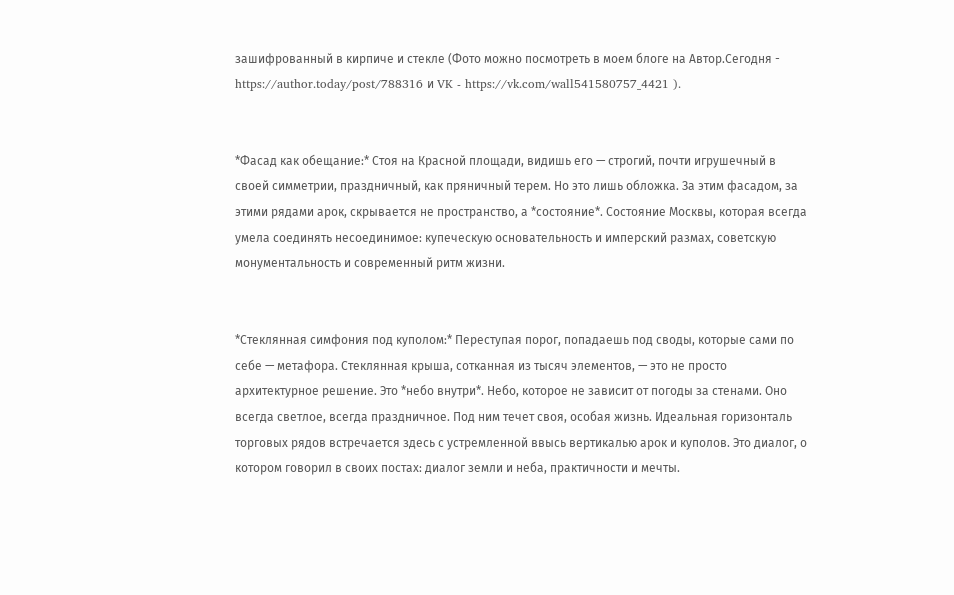зашифрованный в кирпиче и стекле (Фото можно посмотреть в моем блоге на Автор.Сегодня - https://author.today/post/788316 и VK - https://vk.com/wall541580757_4421 ).


*Фасад как обещание:* Стоя на Красной площади, видишь его — строгий, почти игрушечный в своей симметрии, праздничный, как пряничный терем. Но это лишь обложка. За этим фасадом, за этими рядами арок, скрывается не пространство, а *состояние*. Состояние Москвы, которая всегда умела соединять несоединимое: купеческую основательность и имперский размах, советскую монументальность и современный ритм жизни.


*Стеклянная симфония под куполом:* Переступая порог, попадаешь под своды, которые сами по себе — метафора. Стеклянная крыша, сотканная из тысяч элементов, — это не просто архитектурное решение. Это *небо внутри*. Небо, которое не зависит от погоды за стенами. Оно всегда светлое, всегда праздничное. Под ним течет своя, особая жизнь. Идеальная горизонталь торговых рядов встречается здесь с устремленной ввысь вертикалью арок и куполов. Это диалог, о котором говорил в своих постах: диалог земли и неба, практичности и мечты.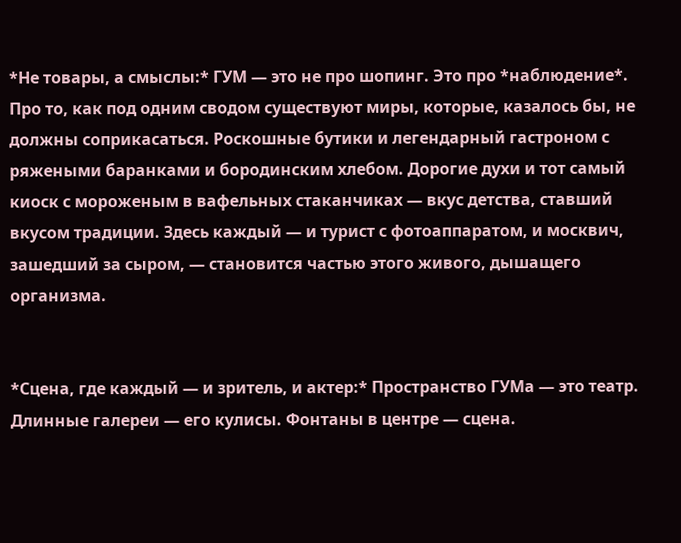*Не товары, а смыслы:* ГУМ — это не про шопинг. Это про *наблюдение*. Про то, как под одним сводом существуют миры, которые, казалось бы, не должны соприкасаться. Роскошные бутики и легендарный гастроном с ряжеными баранками и бородинским хлебом. Дорогие духи и тот самый киоск с мороженым в вафельных стаканчиках — вкус детства, ставший вкусом традиции. Здесь каждый — и турист с фотоаппаратом, и москвич, зашедший за сыром, — становится частью этого живого, дышащего организма.


*Сцена, где каждый — и зритель, и актер:* Пространство ГУМа — это театр. Длинные галереи — его кулисы. Фонтаны в центре — сцена.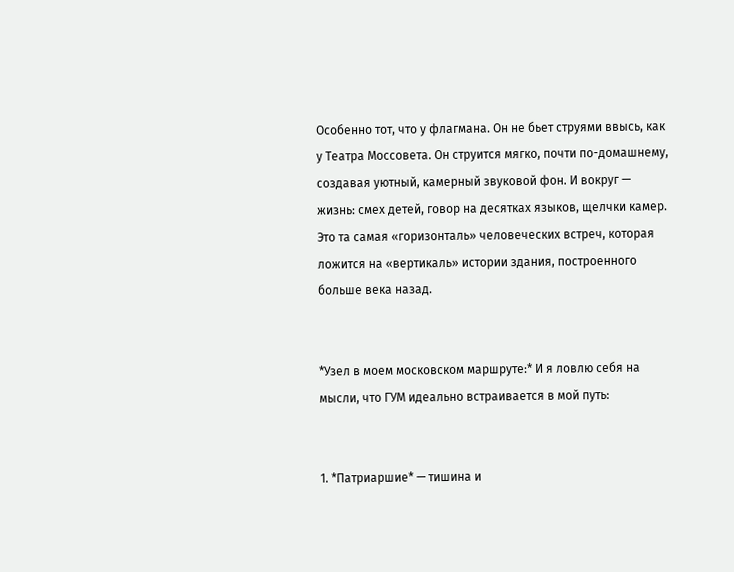Особенно тот, что у флагмана. Он не бьет струями ввысь, как у Театра Моссовета. Он струится мягко, почти по-домашнему, создавая уютный, камерный звуковой фон. И вокруг — жизнь: смех детей, говор на десятках языков, щелчки камер. Это та самая «горизонталь» человеческих встреч, которая ложится на «вертикаль» истории здания, построенного больше века назад.


*Узел в моем московском маршруте:* И я ловлю себя на мысли, что ГУМ идеально встраивается в мой путь:


1. *Патриаршие* — тишина и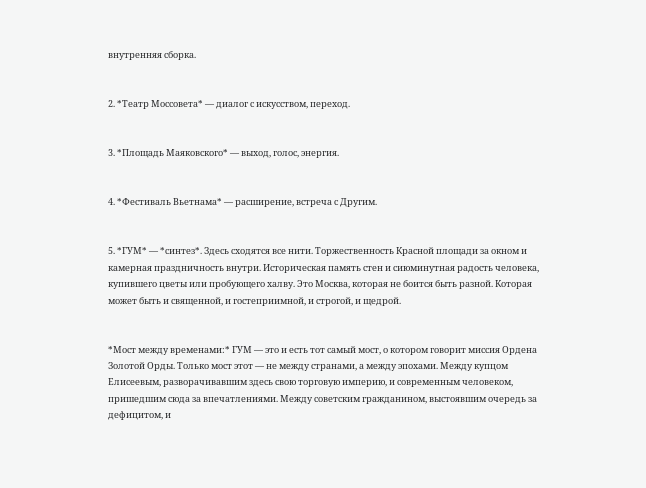внутренняя сборка.


2. *Театр Моссовета* — диалог с искусством, переход.


3. *Площадь Маяковского* — выход, голос, энергия.


4. *Фестиваль Вьетнама* — расширение, встреча с Другим.


5. *ГУМ* — *синтез*. Здесь сходятся все нити. Торжественность Красной площади за окном и камерная праздничность внутри. Историческая память стен и сиюминутная радость человека, купившего цветы или пробующего халву. Это Москва, которая не боится быть разной. Которая может быть и священной, и гостеприимной, и строгой, и щедрой.


*Мост между временами:* ГУМ — это и есть тот самый мост, о котором говорит миссия Ордена Золотой Орды. Только мост этот — не между странами, а между эпохами. Между купцом Елисеевым, разворачивавшим здесь свою торговую империю, и современным человеком, пришедшим сюда за впечатлениями. Между советским гражданином, выстоявшим очередь за дефицитом, и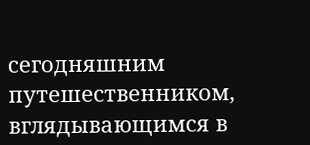сегодняшним путешественником, вглядывающимся в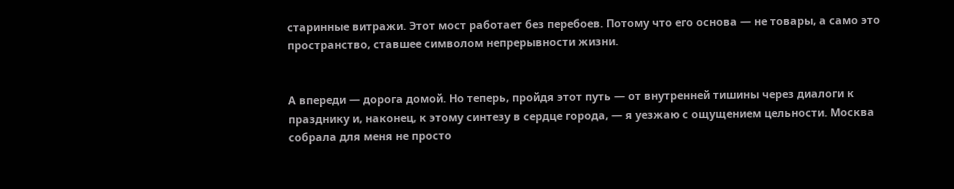старинные витражи. Этот мост работает без перебоев. Потому что его основа — не товары, а само это пространство, ставшее символом непрерывности жизни.


А впереди — дорога домой. Но теперь, пройдя этот путь — от внутренней тишины через диалоги к празднику и, наконец, к этому синтезу в сердце города, — я уезжаю с ощущением цельности. Москва собрала для меня не просто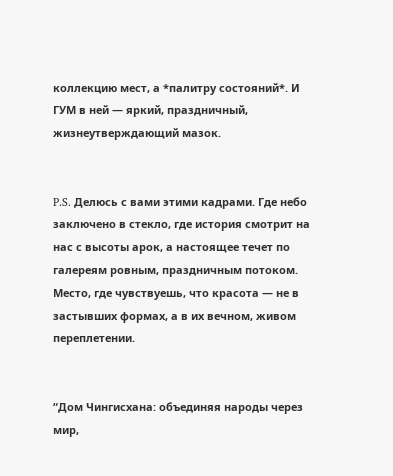коллекцию мест, а *палитру состояний*. И ГУМ в ней — яркий, праздничный, жизнеутверждающий мазок.


P.S. Делюсь с вами этими кадрами. Где небо заключено в стекло, где история смотрит на нас с высоты арок, а настоящее течет по галереям ровным, праздничным потоком. Место, где чувствуешь, что красота — не в застывших формах, а в их вечном, живом переплетении.


“Дом Чингисхана: объединяя народы через мир,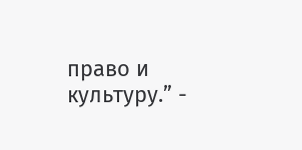право и культуру.” -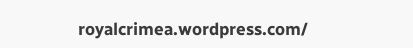royalcrimea.wordpress.com/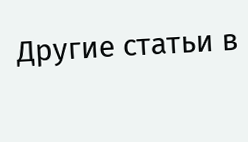Другие статьи в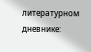литературном дневнике: